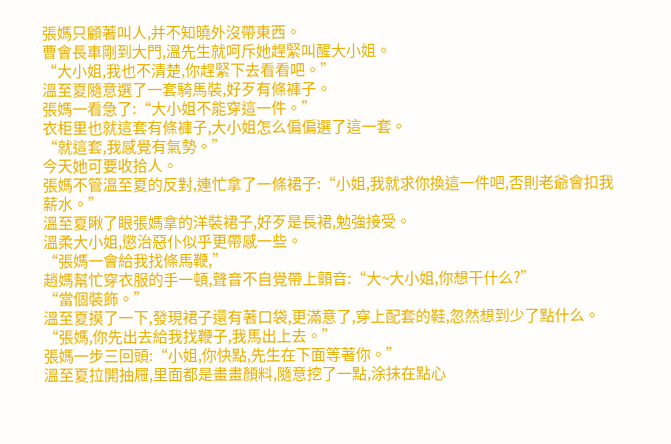張媽只顧著叫人,并不知曉外沒帶東西。
曹會長車剛到大門,溫先生就呵斥她趕緊叫醒大小姐。
“大小姐,我也不清楚,你趕緊下去看看吧。”
溫至夏隨意選了一套騎馬裝,好歹有條褲子。
張媽一看急了:“大小姐不能穿這一件。”
衣柜里也就這套有條褲子,大小姐怎么偏偏選了這一套。
“就這套,我感覺有氣勢。”
今天她可要收拾人。
張媽不管溫至夏的反對,連忙拿了一條裙子:“小姐,我就求你換這一件吧,否則老爺會扣我薪水。”
溫至夏瞅了眼張媽拿的洋裝裙子,好歹是長裙,勉強接受。
溫柔大小姐,懲治惡仆似乎更帶感一些。
“張媽一會給我找條馬鞭,”
趙媽幫忙穿衣服的手一頓,聲音不自覺帶上顫音:“大~大小姐,你想干什么?”
“當個裝飾。”
溫至夏摸了一下,發現裙子還有著口袋,更滿意了,穿上配套的鞋,忽然想到少了點什么。
“張媽,你先出去給我找鞭子,我馬出上去。”
張媽一步三回頭:“小姐,你快點,先生在下面等著你。”
溫至夏拉開抽屜,里面都是畫畫顏料,隨意挖了一點,涂抹在點心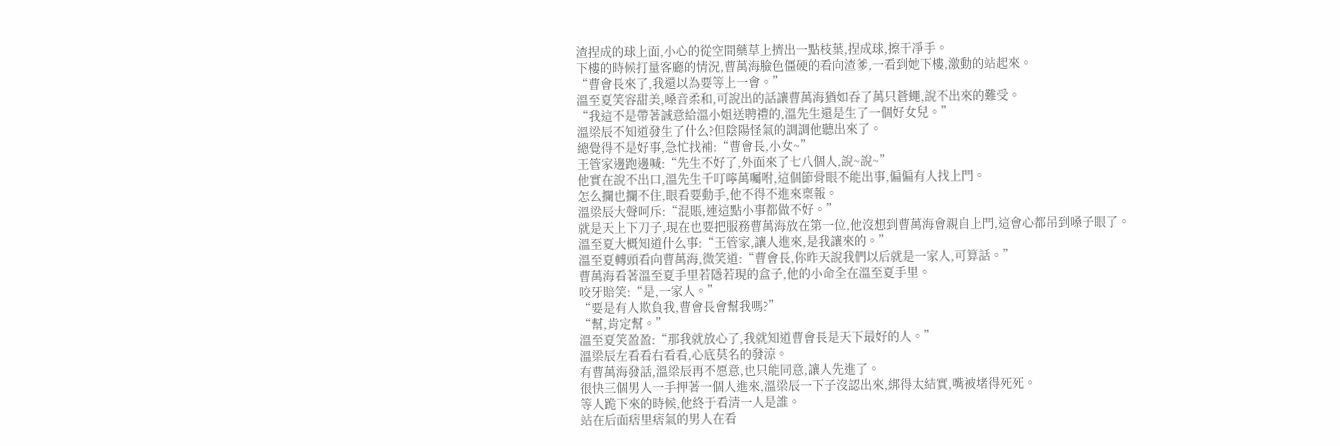渣捏成的球上面,小心的從空間藥草上擠出一點枝葉,捏成球,擦干凈手。
下樓的時候打量客廳的情況,曹萬海臉色僵硬的看向渣爹,一看到她下樓,激動的站起來。
“曹會長來了,我還以為要等上一會。”
溫至夏笑容甜美,嗓音柔和,可說出的話讓曹萬海猶如吞了萬只蒼蠅,說不出來的難受。
“我這不是帶著誠意給溫小姐送聘禮的,溫先生還是生了一個好女兒。”
溫梁辰不知道發生了什么?但陰陽怪氣的調調他聽出來了。
總覺得不是好事,急忙找補:“曹會長,小女~”
王管家邊跑邊喊:“先生不好了,外面來了七八個人,說~說~”
他實在說不出口,溫先生千叮嚀萬囑咐,這個節骨眼不能出事,偏偏有人找上門。
怎么攔也攔不住,眼看要動手,他不得不進來稟報。
溫梁辰大聲呵斥:“混賬,連這點小事都做不好。”
就是天上下刀子,現在也要把服務曹萬海放在第一位,他沒想到曹萬海會親自上門,這會心都吊到嗓子眼了。
溫至夏大概知道什么事:“王管家,讓人進來,是我讓來的。”
溫至夏轉頭看向曹萬海,微笑道:“曹會長,你昨天說我們以后就是一家人,可算話。”
曹萬海看著溫至夏手里若隱若現的盒子,他的小命全在溫至夏手里。
咬牙賠笑:“是,一家人。”
“要是有人欺負我,曹會長會幫我嗎?”
“幫,肯定幫。”
溫至夏笑盈盈:“那我就放心了,我就知道曹會長是天下最好的人。”
溫梁辰左看看右看看,心底莫名的發涼。
有曹萬海發話,溫梁辰再不愿意,也只能同意,讓人先進了。
很快三個男人一手押著一個人進來,溫梁辰一下子沒認出來,綁得太結實,嘴被堵得死死。
等人跪下來的時候,他終于看清一人是誰。
站在后面痞里痞氣的男人在看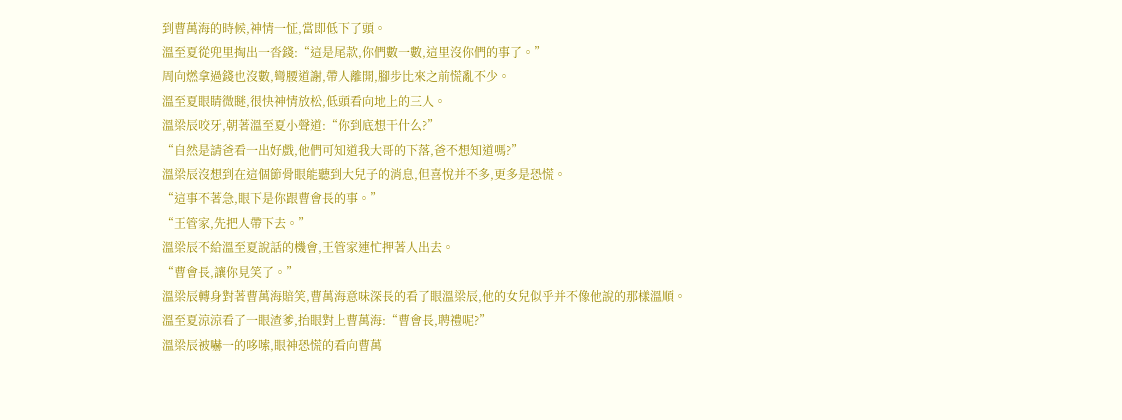到曹萬海的時候,神情一怔,當即低下了頭。
溫至夏從兜里掏出一沓錢:“這是尾款,你們數一數,這里沒你們的事了。”
周向燃拿過錢也沒數,彎腰道謝,帶人離開,腳步比來之前慌亂不少。
溫至夏眼睛微瞇,很快神情放松,低頭看向地上的三人。
溫梁辰咬牙,朝著溫至夏小聲道:“你到底想干什么?”
“自然是請爸看一出好戲,他們可知道我大哥的下落,爸不想知道嗎?”
溫梁辰沒想到在這個節骨眼能聽到大兒子的消息,但喜悅并不多,更多是恐慌。
“這事不著急,眼下是你跟曹會長的事。”
“王管家,先把人帶下去。”
溫梁辰不給溫至夏說話的機會,王管家連忙押著人出去。
“曹會長,讓你見笑了。”
溫梁辰轉身對著曹萬海賠笑,曹萬海意味深長的看了眼溫梁辰,他的女兒似乎并不像他說的那樣溫順。
溫至夏涼涼看了一眼渣爹,抬眼對上曹萬海:“曹會長,聘禮呢?”
溫梁辰被嚇一的哆嗦,眼神恐慌的看向曹萬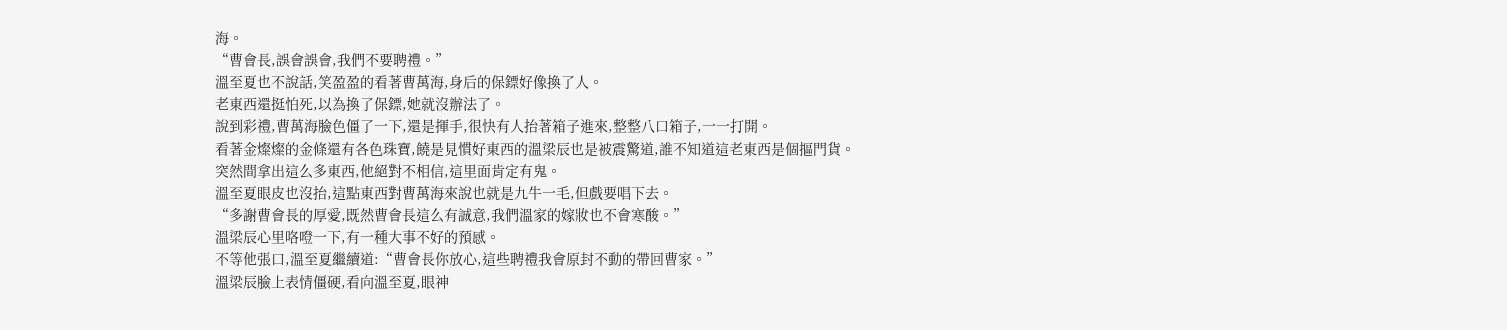海。
“曹會長,誤會誤會,我們不要聘禮。”
溫至夏也不說話,笑盈盈的看著曹萬海,身后的保鏢好像換了人。
老東西還挺怕死,以為換了保鏢,她就沒辦法了。
說到彩禮,曹萬海臉色僵了一下,還是揮手,很快有人抬著箱子進來,整整八口箱子,一一打開。
看著金燦燦的金條還有各色珠寶,饒是見慣好東西的溫梁辰也是被震驚道,誰不知道這老東西是個摳門貨。
突然間拿出這么多東西,他絕對不相信,這里面肯定有鬼。
溫至夏眼皮也沒抬,這點東西對曹萬海來說也就是九牛一毛,但戲要唱下去。
“多謝曹會長的厚愛,既然曹會長這么有誠意,我們溫家的嫁妝也不會寒酸。”
溫梁辰心里咯噔一下,有一種大事不好的預感。
不等他張口,溫至夏繼續道:“曹會長你放心,這些聘禮我會原封不動的帶回曹家。”
溫梁辰臉上表情僵硬,看向溫至夏,眼神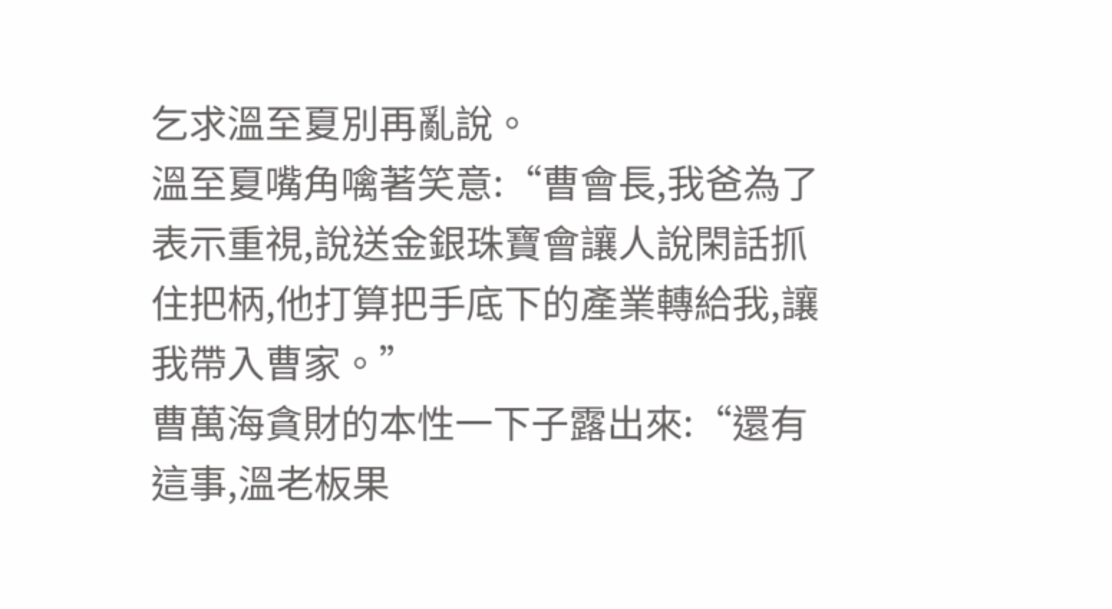乞求溫至夏別再亂說。
溫至夏嘴角噙著笑意:“曹會長,我爸為了表示重視,說送金銀珠寶會讓人說閑話抓住把柄,他打算把手底下的產業轉給我,讓我帶入曹家。”
曹萬海貪財的本性一下子露出來:“還有這事,溫老板果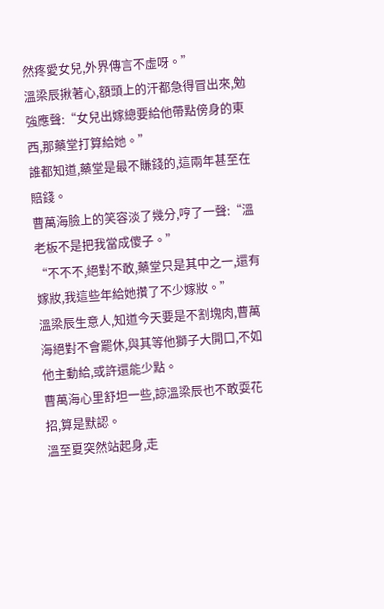然疼愛女兒,外界傳言不虛呀。”
溫梁辰揪著心,額頭上的汗都急得冒出來,勉強應聲:“女兒出嫁總要給他帶點傍身的東西,那藥堂打算給她。”
誰都知道,藥堂是最不賺錢的,這兩年甚至在賠錢。
曹萬海臉上的笑容淡了幾分,哼了一聲:“溫老板不是把我當成傻子。”
“不不不,絕對不敢,藥堂只是其中之一,還有嫁妝,我這些年給她攢了不少嫁妝。”
溫梁辰生意人,知道今天要是不割塊肉,曹萬海絕對不會罷休,與其等他獅子大開口,不如他主動給,或許還能少點。
曹萬海心里舒坦一些,諒溫梁辰也不敢耍花招,算是默認。
溫至夏突然站起身,走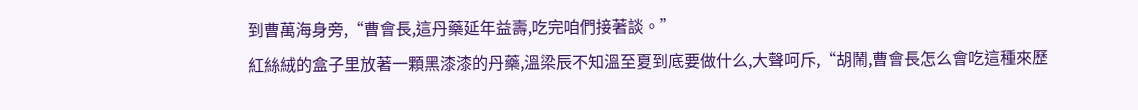到曹萬海身旁,“曹會長,這丹藥延年益壽,吃完咱們接著談。”
紅絲絨的盒子里放著一顆黑漆漆的丹藥,溫梁辰不知溫至夏到底要做什么,大聲呵斥,“胡鬧,曹會長怎么會吃這種來歷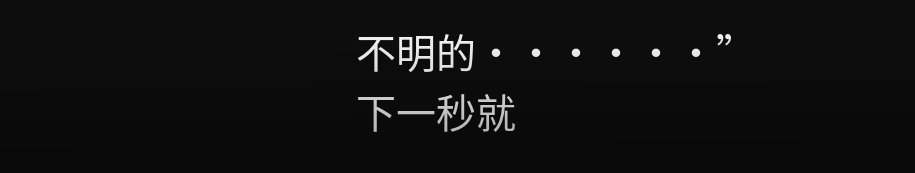不明的······”
下一秒就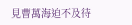見曹萬海迫不及待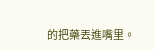的把藥丟進嘴里。